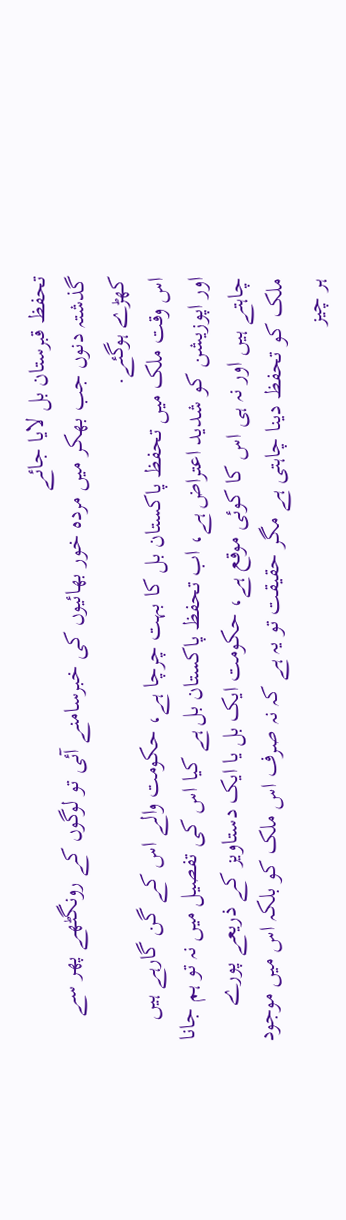تحفظ قبرستان بل لایا جائے
گذشتہ دنوں جب بھکر میں مردہ خور بھائیوں کی خبرسامنے آئی تو لوگوں کے رونگٹھے پھر سے کھڑے ہوگئے.
اس وقت ملک میں تحفظ پاکستان بل کا بہت چرچا ہے، حکومت والے اس کے گن گارہے ہیں اور اپوزیشن کو شدید اعتراض ہے، اب تحفظ پاکستان بل ہے کیا اس کی تفصیل میں نہ تو ہم جانا چاہتے ہیں اور نہ ہی اس کا کوئی موقع ہے، حکومت ایک بل یا ایک دستاویز کے ذریعے پورے ملک کو تحفظ دینا چاہتی ہے مگر حقیقت تو یہ ہے کہ نہ صرف اس ملک کو بلکہ اس میں موجود ہر چیز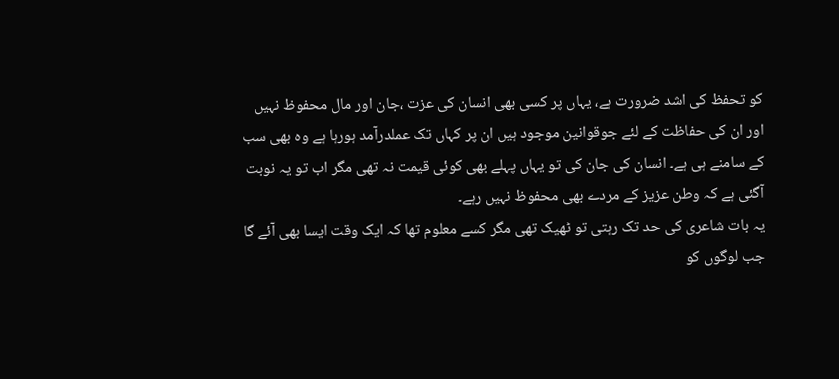کو تحفظ کی اشد ضرورت ہے، یہاں پر کسی بھی انسان کی عزت ،جان اور مال محفوظ نہیں اور ان کی حفاظت کے لئے جوقوانین موجود ہیں ان پر کہاں تک عملدرآمد ہورہا ہے وہ بھی سب کے سامنے ہی ہے۔ انسان کی جان کی تو یہاں پہلے بھی کوئی قیمت نہ تھی مگر اب تو یہ نوبت آگئی ہے کہ وطن عزیز کے مردے بھی محفوظ نہیں رہے۔
یہ بات شاعری کی حد تک رہتی تو ٹھیک تھی مگر کسے معلوم تھا کہ ایک وقت ایسا بھی آئے گا جب لوگوں کو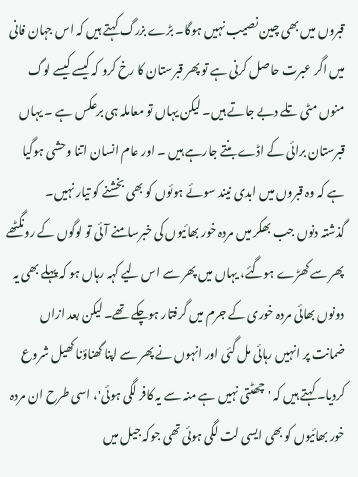قبروں میں بھی چین نصیب نہیں ہوگا۔ بڑے بزرگ کہتے ہیں کہ اس جہان فانی میں اگر عبرت حاصل کرنی ہے تو پھر قبرستان کا رخ کرو کہ کیسے کیسے لوگ منوں مٹی تلے دبے جاتے ہیں۔ لیکن یہاں تو معاملہ ہی برعکس ہے ۔ یہاں قبرستان برائی کے اڈے بنتے جارہے ہیں ۔ اور عام انسان اتنا وحشی ہوگیا ہے کہ وہ قبروں میں ابدی نیند سوئے ہوئوں کو بھی بخشنے کو تیار نہیں۔
گذشتہ دنوں جب بھکر میں مردہ خور بھائیوں کی خبرسامنے آئی تو لوگوں کے رونگٹھے پھر سے کھڑے ہوگئے، یہاں میں پھر سے اس لیے کہہ رہاں ہو کہ پہلے بھی یہ دونوں بھائی مردہ خوری کے جرم میں گرفتار ہوچکے تھے۔ لیکن بعد ازاں ضمانت پر انہیں رہائی مل گئی اور انہوں نے پھر سے اپنا گھناؤنا کھیل شروع کردیا۔ کہتے ہیں کہ 'چھٹتی نہیں ہے منہ سے یہ کافر لگی ہوئی'، اسی طرح ان مردہ خور بھائیوں کو بھی ایسی لت لگی ہوئی تھی جوکہ جیل میں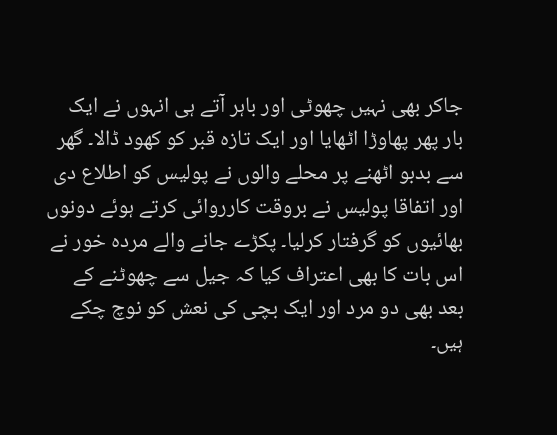جاکر بھی نہیں چھوٹی اور باہر آتے ہی انہوں نے ایک بار پھر پھاوڑا اٹھایا اور ایک تازہ قبر کو کھود ڈالا۔ گھر سے بدبو اٹھنے پر محلے والوں نے پولیس کو اطلاع دی اور اتفاقا پولیس نے بروقت کارروائی کرتے ہوئے دونوں بھائیوں کو گرفتار کرلیا۔ پکڑے جانے والے مردہ خور نے اس بات کا بھی اعتراف کیا کہ جیل سے چھوٹنے کے بعد بھی دو مرد اور ایک بچی کی نعش کو نوچ چکے ہیں۔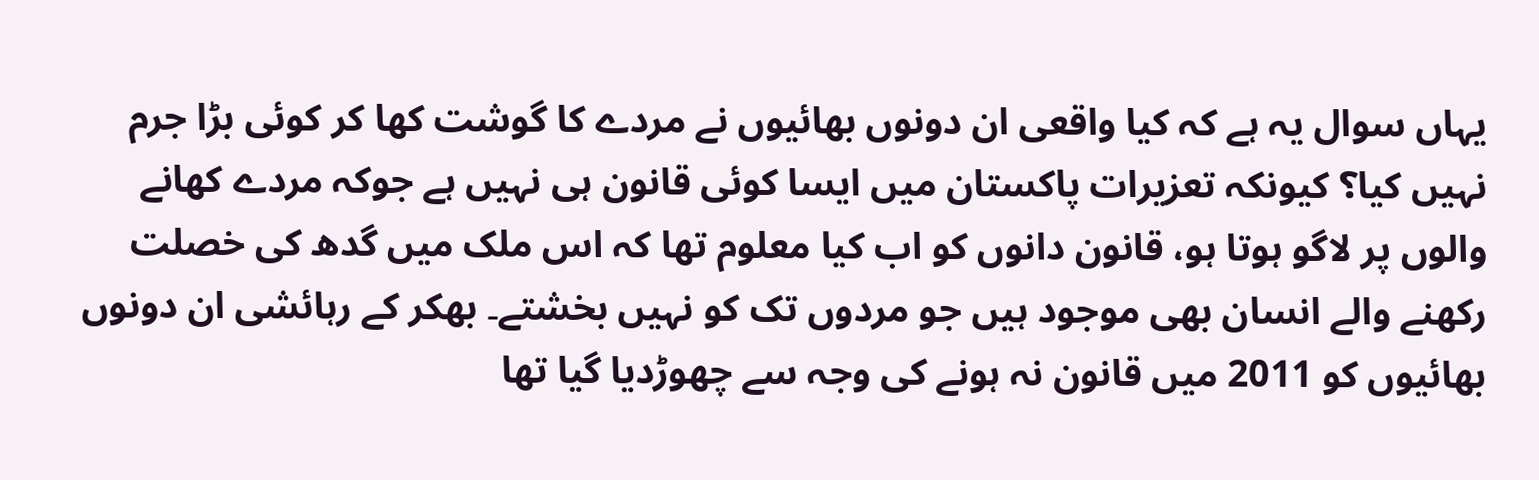یہاں سوال یہ ہے کہ کیا واقعی ان دونوں بھائیوں نے مردے کا گوشت کھا کر کوئی بڑا جرم نہیں کیا؟ کیونکہ تعزیرات پاکستان میں ایسا کوئی قانون ہی نہیں ہے جوکہ مردے کھانے والوں پر لاگو ہوتا ہو، قانون دانوں کو اب کیا معلوم تھا کہ اس ملک میں گدھ کی خصلت رکھنے والے انسان بھی موجود ہیں جو مردوں تک کو نہیں بخشتے۔ بھکر کے رہائشی ان دونوں بھائیوں کو 2011 میں قانون نہ ہونے کی وجہ سے چھوڑدیا گیا تھا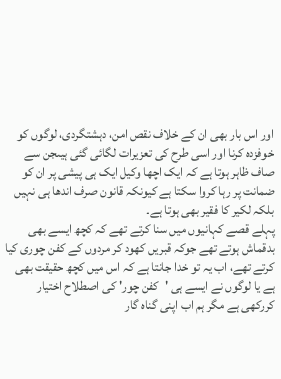اور اس بار بھی ان کے خلاف نقص امن، دہشتگردی، لوگوں کو خوفزدہ کرنا اور اسی طرح کی تعزیرات لگائی گئی ہیںجن سے صاف ظاہر ہوتا ہے کہ ایک اچھا وکیل ایک ہی پیشی پر ان کو ضمانت پر رہا کروا سکتا ہے کیونکہ قانون صرف اندھا ہی نہیں بلکہ لکیر کا فقیر بھی ہوتا ہے۔
پہلے قصے کہانیوں میں سنا کرتے تھے کہ کچھ ایسے بھی بدقماش ہوتے تھے جوکہ قبریں کھود کر مردوں کے کفن چوری کیا کرتے تھے، اب یہ تو خدا جانتا ہے کہ اس میں کچھ حقیقت بھی ہے یا لوگوں نے ایسے ہی 'کفن چور' کی اصطلاح اختیار کررکھی ہے مگر ہم اب اپنی گناہ گار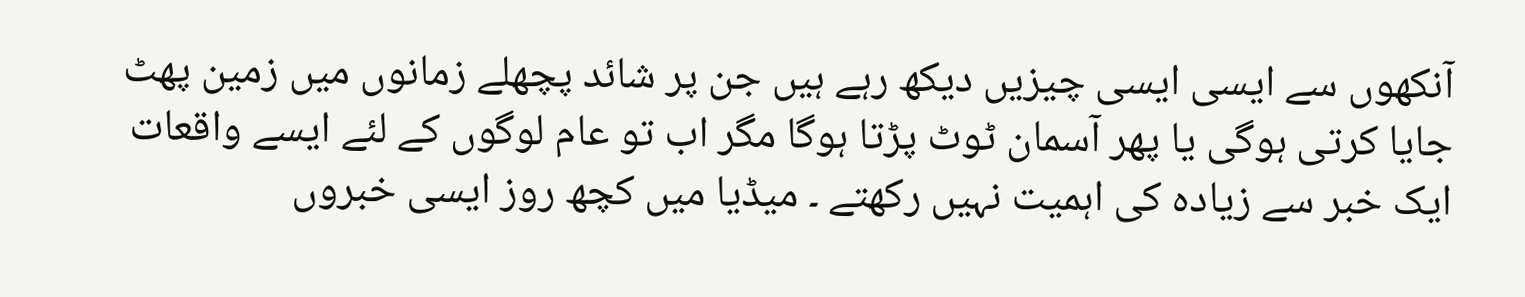آنکھوں سے ایسی ایسی چیزیں دیکھ رہے ہیں جن پر شائد پچھلے زمانوں میں زمین پھٹ جایا کرتی ہوگی یا پھر آسمان ٹوٹ پڑتا ہوگا مگر اب تو عام لوگوں کے لئے ایسے واقعات ایک خبر سے زیادہ کی اہمیت نہیں رکھتے ۔ میڈیا میں کچھ روز ایسی خبروں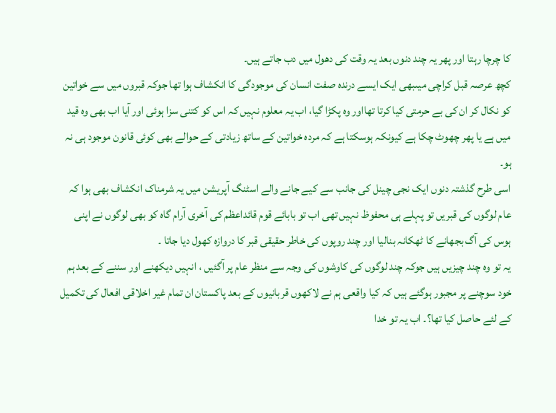کا چرچا رہتا اور پھر یہ چند دنوں بعد یہ وقت کی دھول میں دب جاتے ہیں۔
کچھ عرصہ قبل کراچی میںبھی ایک ایسے درندہ صفت انسان کی موجودگی کا انکشاف ہوا تھا جوکہ قبروں میں سے خواتین کو نکال کر ان کی بے حرمتی کیا کرتا تھااور وہ پکڑا گیا، اب یہ معلوم نہیں کہ اس کو کتنی سزا ہوئی اور آیا اب بھی وہ قید میں ہے یا پھر چھوٹ چکا ہے کیونکہ ہوسکتا ہے کہ مردہ خواتین کے ساتھ زیادتی کے حوالے بھی کوئی قانون موجود ہی نہ ہو۔
اسی طرح گذشتہ دنوں ایک نجی چینل کی جانب سے کیے جانے والے اسٹنگ آپریشن میں یہ شرمناک انکشاف بھی ہوا کہ عام لوگوں کی قبریں تو پہلے ہی محفوظ نہیں تھی اب تو بابائے قوم قائداعظم کی آخری آرام گاہ کو بھی لوگوں نے اپنی ہوس کی آگ بجھانے کا ٹھکانہ بنالیا اور چند روپوں کی خاطر حقیقی قبر کا دروازہ کھول دیا جاتا ۔
یہ تو وہ چند چیزیں ہیں جوکہ چند لوگوں کی کاوشوں کی وجہ سے منظر عام پر آگئیں ، انہیں دیکھنے اور سننے کے بعد ہم خود سوچنے پر مجبور ہوگئے ہیں کہ کیا واقعی ہم نے لاکھوں قربانیوں کے بعد پاکستان ان تمام غیر اخلاقی افعال کی تکمیل کے لئے حاصل کیا تھا؟۔ اب یہ تو خدا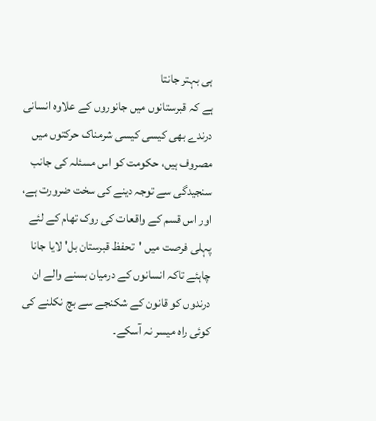ہی بہتر جانتا
ہے کہ قبرستانوں میں جانوروں کے علاوہ انسانی درندے بھی کیسی کیسی شرمناک حرکتوں میں مصروف ہیں، حکومت کو اس مسئلہ کی جانب سنجیدگی سے توجہ دینے کی سخت ضرورت ہے، اور اس قسم کے واقعات کی روک تھام کے لئے پہلی فرصت میں 'تحفظ قبرستان بل' لایا جانا چاہئے تاکہ انسانوں کے درمیان بسنے والے ان درندوں کو قانون کے شکنجے سے بچ نکلنے کی کوئی راہ میسر نہ آسکے۔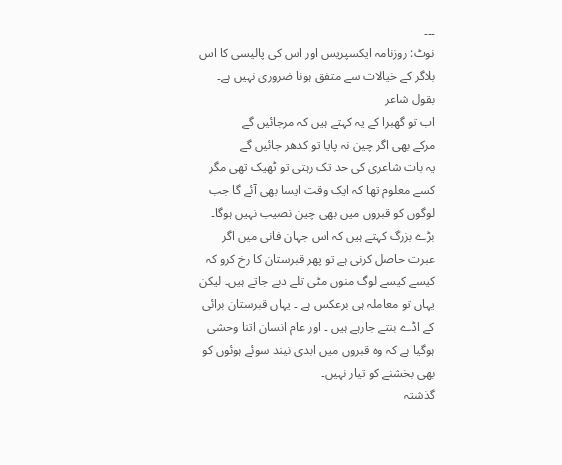۔۔۔
نوٹ: روزنامہ ایکسپریس اور اس کی پالیسی کا اس بلاگر کے خیالات سے متفق ہونا ضروری نہیں ہے۔
بقول شاعر
اب تو گھبرا کے یہ کہتے ہیں کہ مرجائیں گے
مرکے بھی اگر چین نہ پایا تو کدھر جائیں گے
یہ بات شاعری کی حد تک رہتی تو ٹھیک تھی مگر کسے معلوم تھا کہ ایک وقت ایسا بھی آئے گا جب لوگوں کو قبروں میں بھی چین نصیب نہیں ہوگا۔ بڑے بزرگ کہتے ہیں کہ اس جہان فانی میں اگر عبرت حاصل کرنی ہے تو پھر قبرستان کا رخ کرو کہ کیسے کیسے لوگ منوں مٹی تلے دبے جاتے ہیں۔ لیکن یہاں تو معاملہ ہی برعکس ہے ۔ یہاں قبرستان برائی کے اڈے بنتے جارہے ہیں ۔ اور عام انسان اتنا وحشی ہوگیا ہے کہ وہ قبروں میں ابدی نیند سوئے ہوئوں کو بھی بخشنے کو تیار نہیں۔
گذشتہ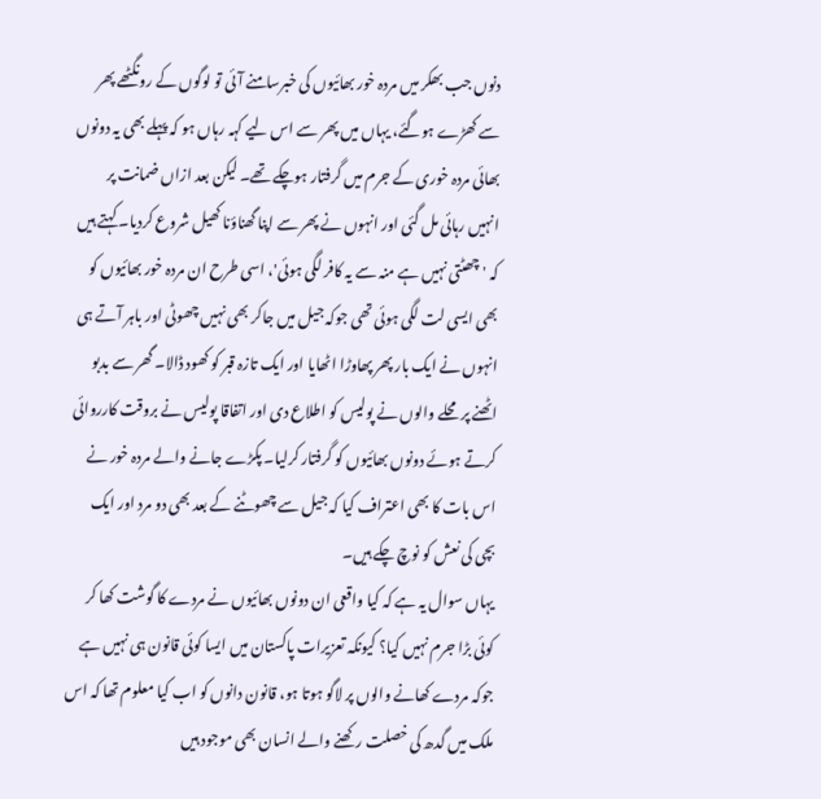دنوں جب بھکر میں مردہ خور بھائیوں کی خبرسامنے آئی تو لوگوں کے رونگٹھے پھر سے کھڑے ہوگئے، یہاں میں پھر سے اس لیے کہہ رہاں ہو کہ پہلے بھی یہ دونوں بھائی مردہ خوری کے جرم میں گرفتار ہوچکے تھے۔ لیکن بعد ازاں ضمانت پر انہیں رہائی مل گئی اور انہوں نے پھر سے اپنا گھناؤنا کھیل شروع کردیا۔ کہتے ہیں کہ 'چھٹتی نہیں ہے منہ سے یہ کافر لگی ہوئی'، اسی طرح ان مردہ خور بھائیوں کو بھی ایسی لت لگی ہوئی تھی جوکہ جیل میں جاکر بھی نہیں چھوٹی اور باہر آتے ہی انہوں نے ایک بار پھر پھاوڑا اٹھایا اور ایک تازہ قبر کو کھود ڈالا۔ گھر سے بدبو اٹھنے پر محلے والوں نے پولیس کو اطلاع دی اور اتفاقا پولیس نے بروقت کارروائی کرتے ہوئے دونوں بھائیوں کو گرفتار کرلیا۔ پکڑے جانے والے مردہ خور نے اس بات کا بھی اعتراف کیا کہ جیل سے چھوٹنے کے بعد بھی دو مرد اور ایک بچی کی نعش کو نوچ چکے ہیں۔
یہاں سوال یہ ہے کہ کیا واقعی ان دونوں بھائیوں نے مردے کا گوشت کھا کر کوئی بڑا جرم نہیں کیا؟ کیونکہ تعزیرات پاکستان میں ایسا کوئی قانون ہی نہیں ہے جوکہ مردے کھانے والوں پر لاگو ہوتا ہو، قانون دانوں کو اب کیا معلوم تھا کہ اس ملک میں گدھ کی خصلت رکھنے والے انسان بھی موجود ہیں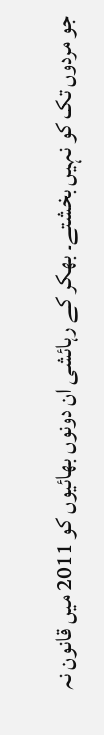جو مردوں تک کو نہیں بخشتے۔ بھکر کے رہائشی ان دونوں بھائیوں کو 2011 میں قانون نہ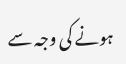ہونے کی وجہ سے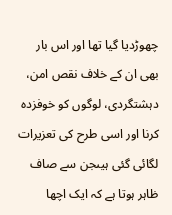چھوڑدیا گیا تھا اور اس بار بھی ان کے خلاف نقص امن، دہشتگردی، لوگوں کو خوفزدہ کرنا اور اسی طرح کی تعزیرات لگائی گئی ہیںجن سے صاف ظاہر ہوتا ہے کہ ایک اچھا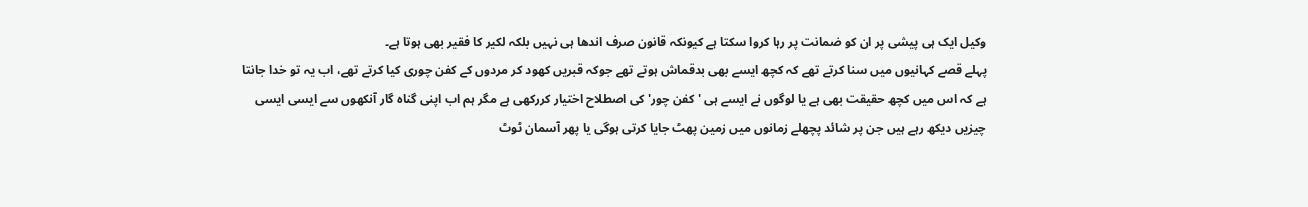وکیل ایک ہی پیشی پر ان کو ضمانت پر رہا کروا سکتا ہے کیونکہ قانون صرف اندھا ہی نہیں بلکہ لکیر کا فقیر بھی ہوتا ہے۔
پہلے قصے کہانیوں میں سنا کرتے تھے کہ کچھ ایسے بھی بدقماش ہوتے تھے جوکہ قبریں کھود کر مردوں کے کفن چوری کیا کرتے تھے، اب یہ تو خدا جانتا ہے کہ اس میں کچھ حقیقت بھی ہے یا لوگوں نے ایسے ہی 'کفن چور' کی اصطلاح اختیار کررکھی ہے مگر ہم اب اپنی گناہ گار آنکھوں سے ایسی ایسی چیزیں دیکھ رہے ہیں جن پر شائد پچھلے زمانوں میں زمین پھٹ جایا کرتی ہوگی یا پھر آسمان ٹوٹ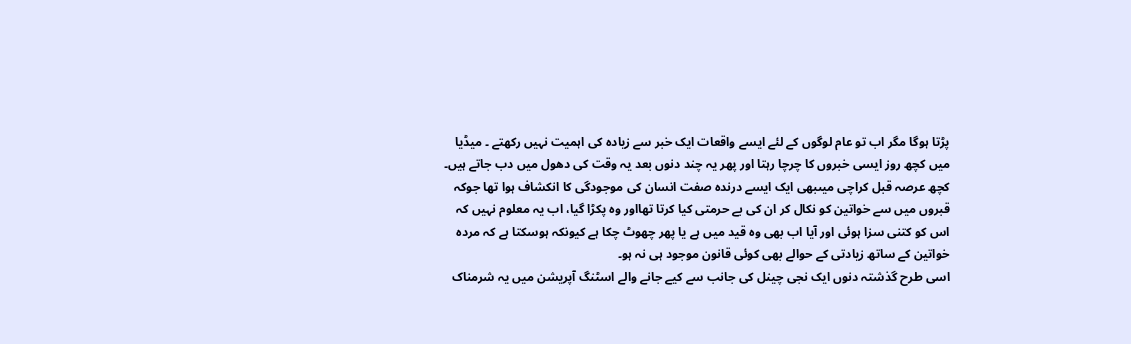پڑتا ہوگا مگر اب تو عام لوگوں کے لئے ایسے واقعات ایک خبر سے زیادہ کی اہمیت نہیں رکھتے ۔ میڈیا میں کچھ روز ایسی خبروں کا چرچا رہتا اور پھر یہ چند دنوں بعد یہ وقت کی دھول میں دب جاتے ہیں۔
کچھ عرصہ قبل کراچی میںبھی ایک ایسے درندہ صفت انسان کی موجودگی کا انکشاف ہوا تھا جوکہ قبروں میں سے خواتین کو نکال کر ان کی بے حرمتی کیا کرتا تھااور وہ پکڑا گیا، اب یہ معلوم نہیں کہ اس کو کتنی سزا ہوئی اور آیا اب بھی وہ قید میں ہے یا پھر چھوٹ چکا ہے کیونکہ ہوسکتا ہے کہ مردہ خواتین کے ساتھ زیادتی کے حوالے بھی کوئی قانون موجود ہی نہ ہو۔
اسی طرح گذشتہ دنوں ایک نجی چینل کی جانب سے کیے جانے والے اسٹنگ آپریشن میں یہ شرمناک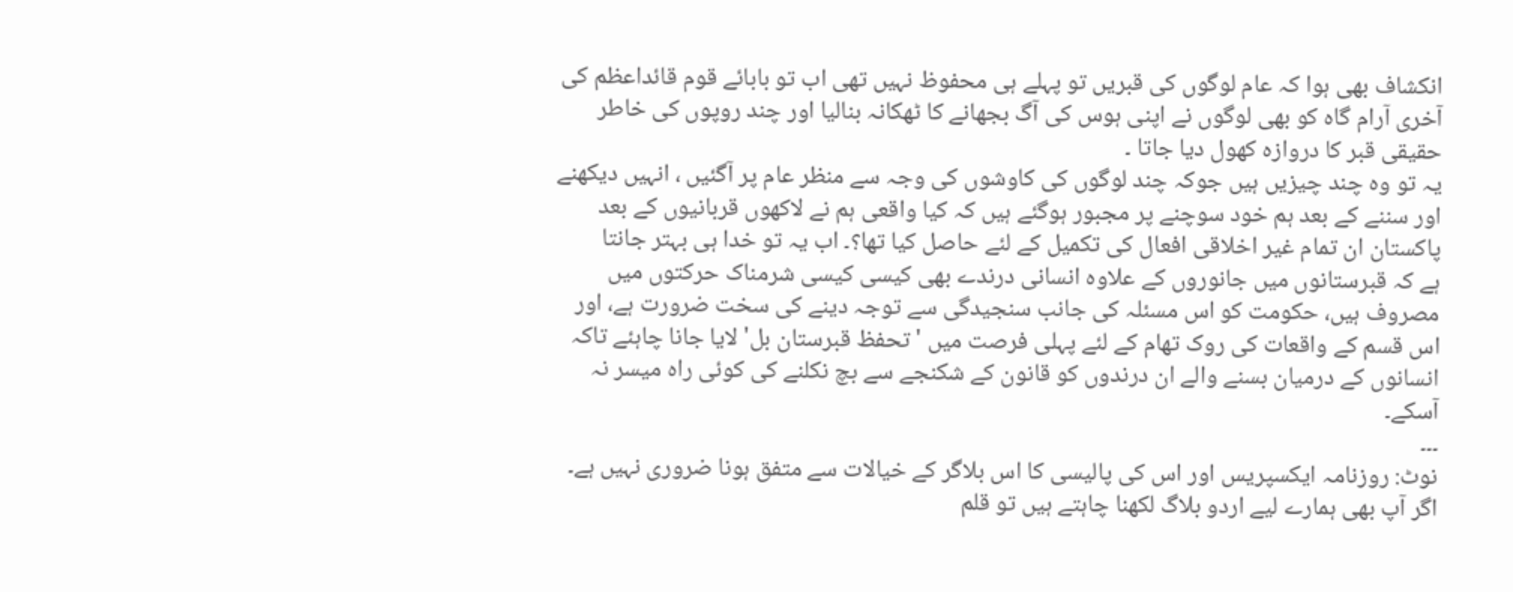انکشاف بھی ہوا کہ عام لوگوں کی قبریں تو پہلے ہی محفوظ نہیں تھی اب تو بابائے قوم قائداعظم کی آخری آرام گاہ کو بھی لوگوں نے اپنی ہوس کی آگ بجھانے کا ٹھکانہ بنالیا اور چند روپوں کی خاطر حقیقی قبر کا دروازہ کھول دیا جاتا ۔
یہ تو وہ چند چیزیں ہیں جوکہ چند لوگوں کی کاوشوں کی وجہ سے منظر عام پر آگئیں ، انہیں دیکھنے اور سننے کے بعد ہم خود سوچنے پر مجبور ہوگئے ہیں کہ کیا واقعی ہم نے لاکھوں قربانیوں کے بعد پاکستان ان تمام غیر اخلاقی افعال کی تکمیل کے لئے حاصل کیا تھا؟۔ اب یہ تو خدا ہی بہتر جانتا
ہے کہ قبرستانوں میں جانوروں کے علاوہ انسانی درندے بھی کیسی کیسی شرمناک حرکتوں میں مصروف ہیں، حکومت کو اس مسئلہ کی جانب سنجیدگی سے توجہ دینے کی سخت ضرورت ہے، اور اس قسم کے واقعات کی روک تھام کے لئے پہلی فرصت میں 'تحفظ قبرستان بل' لایا جانا چاہئے تاکہ انسانوں کے درمیان بسنے والے ان درندوں کو قانون کے شکنجے سے بچ نکلنے کی کوئی راہ میسر نہ آسکے۔
۔۔۔
نوٹ: روزنامہ ایکسپریس اور اس کی پالیسی کا اس بلاگر کے خیالات سے متفق ہونا ضروری نہیں ہے۔
اگر آپ بھی ہمارے لیے اردو بلاگ لکھنا چاہتے ہیں تو قلم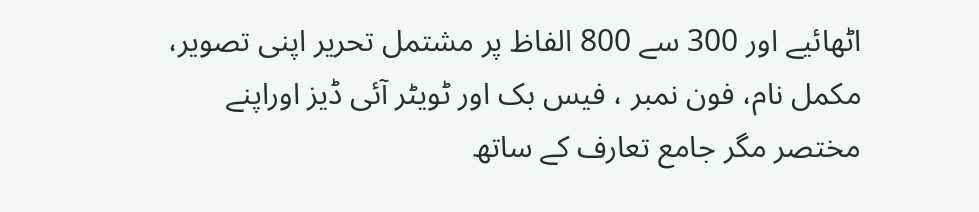اٹھائیے اور 300 سے 800 الفاظ پر مشتمل تحریر اپنی تصویر، مکمل نام، فون نمبر ، فیس بک اور ٹویٹر آئی ڈیز اوراپنے مختصر مگر جامع تعارف کے ساتھ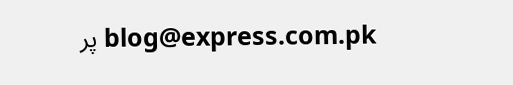blog@express.com.pk پر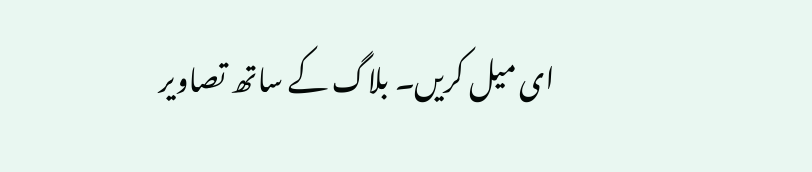ای میل کریں۔ بلاگ کے ساتھ تصاویر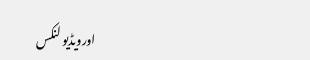اورویڈیو لنکس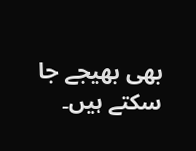بھی بھیجے جا سکتے ہیں۔